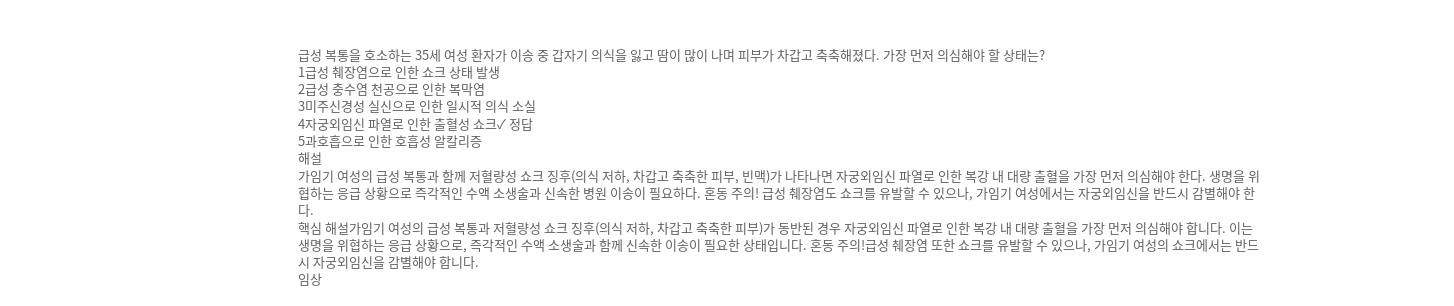급성 복통을 호소하는 35세 여성 환자가 이송 중 갑자기 의식을 잃고 땀이 많이 나며 피부가 차갑고 축축해졌다. 가장 먼저 의심해야 할 상태는?
1급성 췌장염으로 인한 쇼크 상태 발생
2급성 충수염 천공으로 인한 복막염
3미주신경성 실신으로 인한 일시적 의식 소실
4자궁외임신 파열로 인한 출혈성 쇼크✓ 정답
5과호흡으로 인한 호흡성 알칼리증
해설
가임기 여성의 급성 복통과 함께 저혈량성 쇼크 징후(의식 저하, 차갑고 축축한 피부, 빈맥)가 나타나면 자궁외임신 파열로 인한 복강 내 대량 출혈을 가장 먼저 의심해야 한다. 생명을 위협하는 응급 상황으로 즉각적인 수액 소생술과 신속한 병원 이송이 필요하다. 혼동 주의! 급성 췌장염도 쇼크를 유발할 수 있으나, 가임기 여성에서는 자궁외임신을 반드시 감별해야 한다.
핵심 해설가임기 여성의 급성 복통과 저혈량성 쇼크 징후(의식 저하, 차갑고 축축한 피부)가 동반된 경우 자궁외임신 파열로 인한 복강 내 대량 출혈을 가장 먼저 의심해야 합니다. 이는 생명을 위협하는 응급 상황으로, 즉각적인 수액 소생술과 함께 신속한 이송이 필요한 상태입니다. 혼동 주의!급성 췌장염 또한 쇼크를 유발할 수 있으나, 가임기 여성의 쇼크에서는 반드시 자궁외임신을 감별해야 합니다.
임상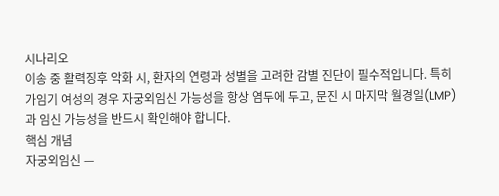시나리오
이송 중 활력징후 악화 시, 환자의 연령과 성별을 고려한 감별 진단이 필수적입니다. 특히 가임기 여성의 경우 자궁외임신 가능성을 항상 염두에 두고, 문진 시 마지막 월경일(LMP)과 임신 가능성을 반드시 확인해야 합니다.
핵심 개념
자궁외임신 —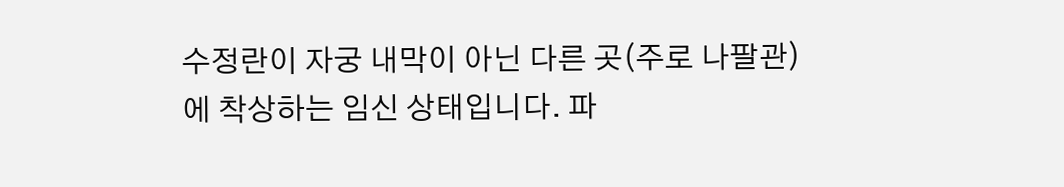수정란이 자궁 내막이 아닌 다른 곳(주로 나팔관)에 착상하는 임신 상태입니다. 파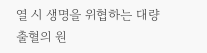열 시 생명을 위협하는 대량 출혈의 원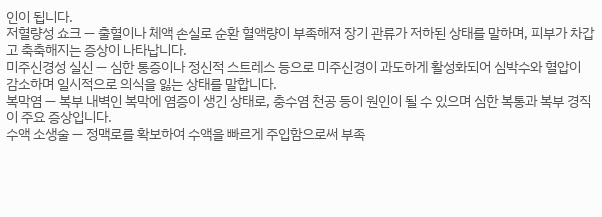인이 됩니다.
저혈량성 쇼크 — 출혈이나 체액 손실로 순환 혈액량이 부족해져 장기 관류가 저하된 상태를 말하며, 피부가 차갑고 축축해지는 증상이 나타납니다.
미주신경성 실신 — 심한 통증이나 정신적 스트레스 등으로 미주신경이 과도하게 활성화되어 심박수와 혈압이 감소하며 일시적으로 의식을 잃는 상태를 말합니다.
복막염 — 복부 내벽인 복막에 염증이 생긴 상태로, 충수염 천공 등이 원인이 될 수 있으며 심한 복통과 복부 경직이 주요 증상입니다.
수액 소생술 — 정맥로를 확보하여 수액을 빠르게 주입함으로써 부족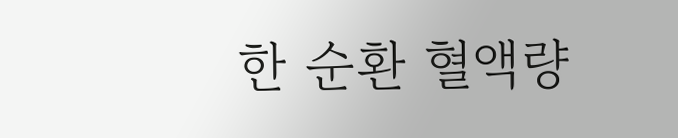한 순환 혈액량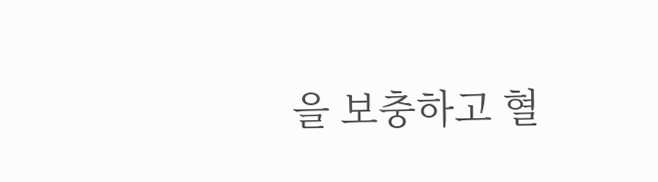을 보충하고 혈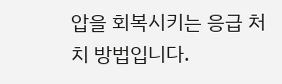압을 회복시키는 응급 처치 방법입니다.